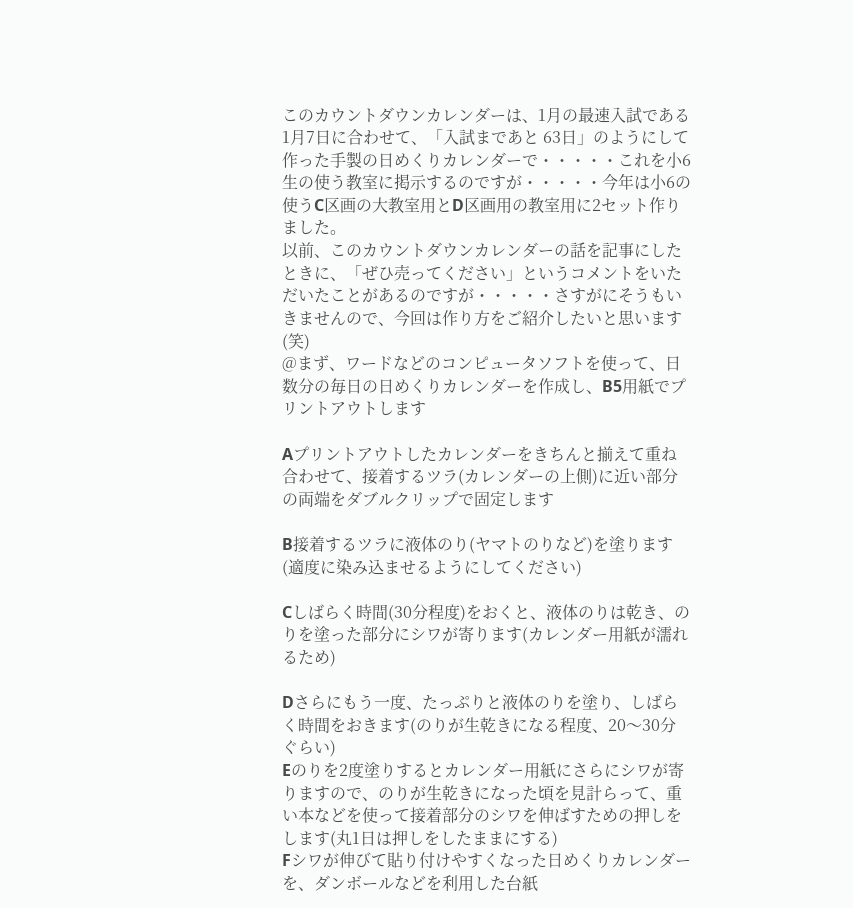このカウントダウンカレンダーは、1月の最速入試である1月7日に合わせて、「入試まであと 63日」のようにして作った手製の日めくりカレンダーで・・・・・これを小6生の使う教室に掲示するのですが・・・・・今年は小6の使うC区画の大教室用とD区画用の教室用に2セット作りました。
以前、このカウントダウンカレンダーの話を記事にしたときに、「ぜひ売ってください」というコメントをいただいたことがあるのですが・・・・・さすがにそうもいきませんので、今回は作り方をご紹介したいと思います(笑)
@まず、ワードなどのコンピュータソフトを使って、日数分の毎日の日めくりカレンダーを作成し、B5用紙でプリントアウトします

Aプリントアウトしたカレンダーをきちんと揃えて重ね合わせて、接着するツラ(カレンダーの上側)に近い部分の両端をダブルクリップで固定します

B接着するツラに液体のり(ヤマトのりなど)を塗ります(適度に染み込ませるようにしてください)

Cしばらく時間(30分程度)をおくと、液体のりは乾き、のりを塗った部分にシワが寄ります(カレンダー用紙が濡れるため)

Dさらにもう一度、たっぷりと液体のりを塗り、しばらく時間をおきます(のりが生乾きになる程度、20〜30分ぐらい)
Eのりを2度塗りするとカレンダー用紙にさらにシワが寄りますので、のりが生乾きになった頃を見計らって、重い本などを使って接着部分のシワを伸ばすための押しをします(丸1日は押しをしたままにする)
Fシワが伸びて貼り付けやすくなった日めくりカレンダーを、ダンボールなどを利用した台紙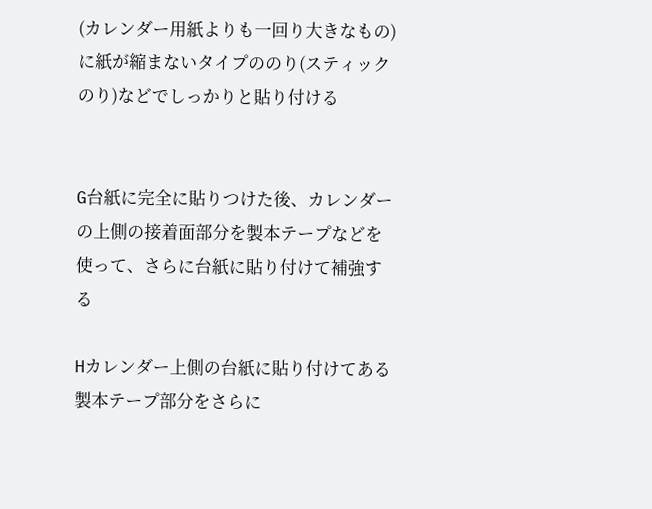(カレンダー用紙よりも一回り大きなもの)に紙が縮まないタイプののり(スティックのり)などでしっかりと貼り付ける


G台紙に完全に貼りつけた後、カレンダーの上側の接着面部分を製本テープなどを使って、さらに台紙に貼り付けて補強する

Hカレンダー上側の台紙に貼り付けてある製本テープ部分をさらに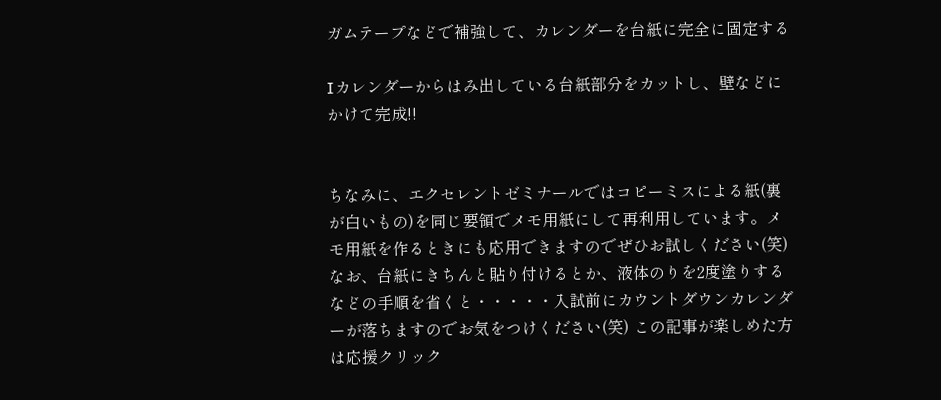ガムテープなどで補強して、カレンダーを台紙に完全に固定する

Iカレンダーからはみ出している台紙部分をカットし、壁などにかけて完成!!


ちなみに、エクセレントゼミナールではコピーミスによる紙(裏が白いもの)を同じ要領でメモ用紙にして再利用しています。メモ用紙を作るときにも応用できますのでぜひお試しください(笑) なお、台紙にきちんと貼り付けるとか、液体のりを2度塗りするなどの手順を省くと・・・・・入試前にカウントダウンカレンダーが落ちますのでお気をつけください(笑) この記事が楽しめた方は応援クリック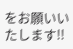をお願いいたします!!